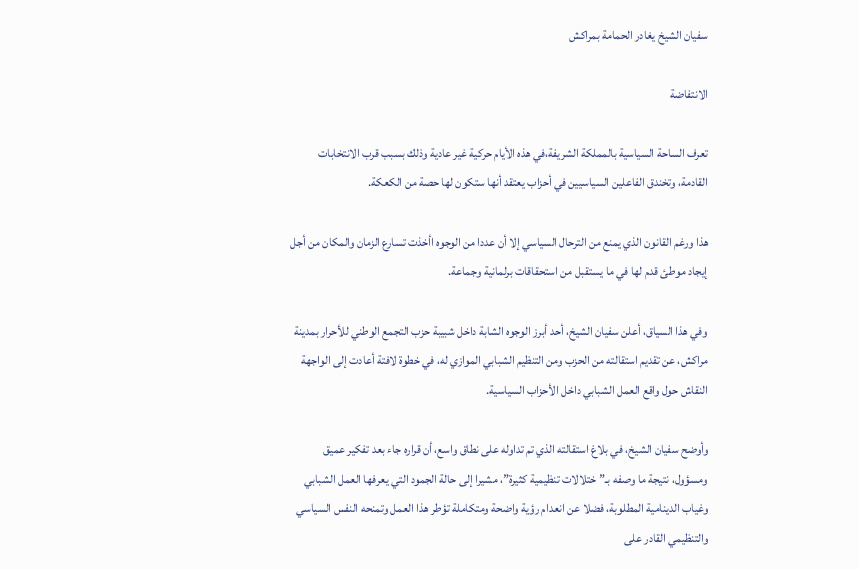سفيان الشيخ يغادر الحمامة بمراكش

الانتفاضة

تعرف الساحة السياسية بالمملكة الشريفة،في هذه الأيام حركية غير عادية وذلك بسبب قرب الانتخابات القادمة، وتخندق الفاعلين السياسيين في أحزاب يعتقد أنها ستكون لها حصة من الكعكة.

هذا ورغم القانون الذي يمنع من الترحال السياسي إلا أن عددا من الوجوه اأخذت تسارع الزمان والمكان من أجل إيجاد موطئ قدم لها في ما يستقبل من استحقاقات برلمانية وجماعة.

وفي هذا السياق، أعلن سفيان الشيخ، أحد أبرز الوجوه الشابة داخل شبيبة حزب التجمع الوطني للأحرار بمدينة مراكش، عن تقديم استقالته من الحزب ومن التنظيم الشبابي الموازي له، في خطوة لافتة أعادت إلى الواجهة النقاش حول واقع العمل الشبابي داخل الأحزاب السياسية.

وأوضح سفيان الشيخ، في بلاغ استقالته الذي تم تداوله على نطاق واسع، أن قراره جاء بعد تفكير عميق ومسؤول، نتيجة ما وصفه بـ”ختلالات تنظيمية كثيرة”، مشيرا إلى حالة الجمود التي يعرفها العمل الشبابي وغياب الدينامية المطلوبة، فضلا عن انعدام رؤية واضحة ومتكاملة تؤطر هذا العمل وتمنحه النفس السياسي والتنظيمي القادر على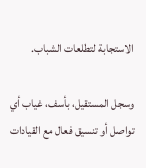الاستجابة لتطلعات الشباب.

وسجل المستقيل، بأسف، غياب أي تواصل أو تنسيق فعال مع القيادات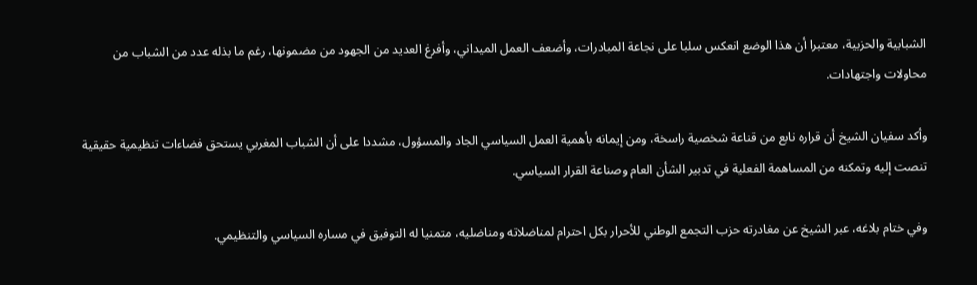الشبابية والحزبية، معتبرا أن هذا الوضع انعكس سلبا على نجاعة المبادرات، وأضعف العمل الميداني، وأفرغ العديد من الجهود من مضمونها، رغم ما بذله عدد من الشباب من محاولات واجتهادات.

وأكد سفيان الشيخ أن قراره نابع من قناعة شخصية راسخة، ومن إيمانه بأهمية العمل السياسي الجاد والمسؤول، مشددا على أن الشباب المغربي يستحق فضاءات تنظيمية حقيقية تنصت إليه وتمكنه من المساهمة الفعلية في تدبير الشأن العام وصناعة القرار السياسي.

وفي ختام بلاغه، عبر الشيخ عن مغادرته حزب التجمع الوطني للأحرار بكل احترام لمناضلاته ومناضليه، متمنيا له التوفيق في مساره السياسي والتنظيمي.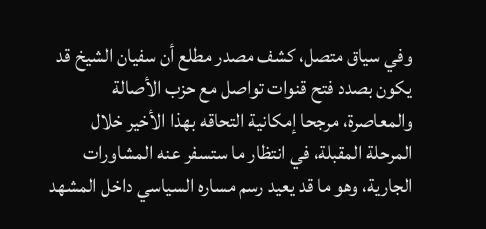وفي سياق متصل، كشف مصدر مطلع أن سفيان الشيخ قد يكون بصدد فتح قنوات تواصل مع حزب الأصالة والمعاصرة، مرجحا إمكانية التحاقه بهذا الأخير خلال المرحلة المقبلة، في انتظار ما ستسفر عنه المشاورات الجارية، وهو ما قد يعيد رسم مساره السياسي داخل المشهد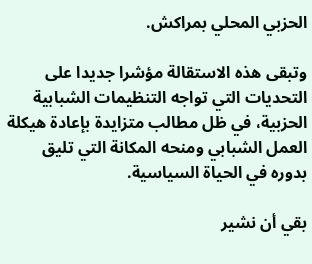الحزبي المحلي بمراكش.

وتبقى هذه الاستقالة مؤشرا جديدا على التحديات التي تواجه التنظيمات الشبابية الحزبية، في ظل مطالب متزايدة بإعادة هيكلة العمل الشبابي ومنحه المكانة التي تليق بدوره في الحياة السياسية.

بقي أن نشير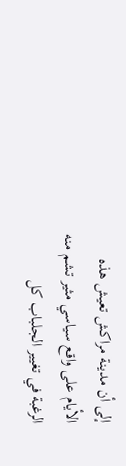إلى أن مدينة مراكش تعيش هذه الأيام على واقع سياسي مثير تشم منه الرغبة في تغيير الجلباب كل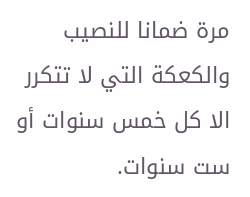مرة ضمانا للنصيب والكعكة التي لا تتكرر الا كل خمس سنوات أو ست سنوات.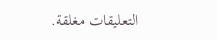التعليقات مغلقة.